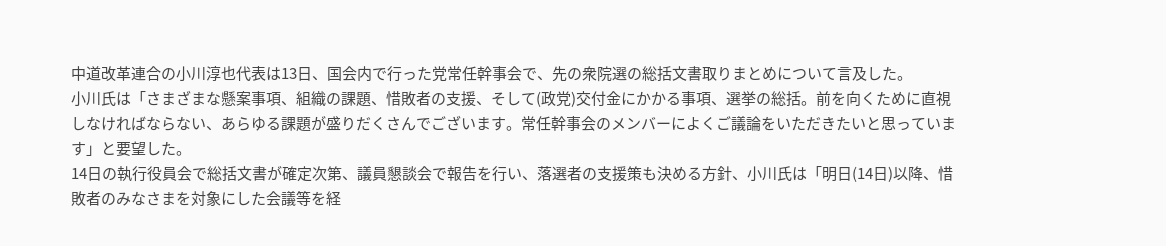中道改革連合の小川淳也代表は13日、国会内で行った党常任幹事会で、先の衆院選の総括文書取りまとめについて言及した。
小川氏は「さまざまな懸案事項、組織の課題、惜敗者の支援、そして(政党)交付金にかかる事項、選挙の総括。前を向くために直視しなければならない、あらゆる課題が盛りだくさんでございます。常任幹事会のメンバーによくご議論をいただきたいと思っています」と要望した。
14日の執行役員会で総括文書が確定次第、議員懇談会で報告を行い、落選者の支援策も決める方針、小川氏は「明日(14日)以降、惜敗者のみなさまを対象にした会議等を経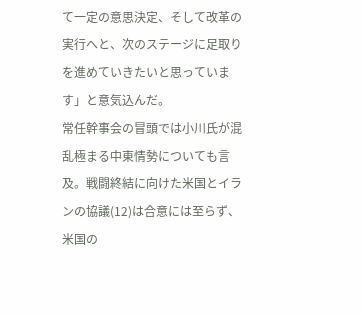て一定の意思決定、そして改革の実行へと、次のステージに足取りを進めていきたいと思っています」と意気込んだ。
常任幹事会の冒頭では小川氏が混乱極まる中東情勢についても言及。戦闘終結に向けた米国とイランの協議(12)は合意には至らず、米国の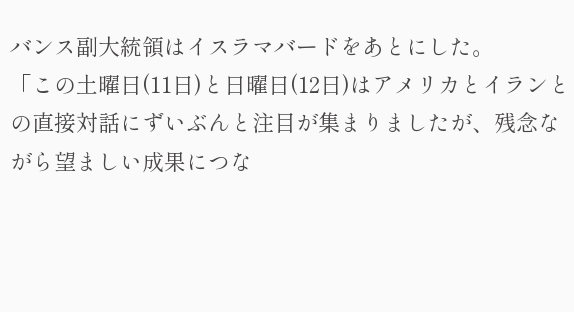バンス副大統領はイスラマバードをあとにした。
「この土曜日(11日)と日曜日(12日)はアメリカとイランとの直接対話にずいぶんと注目が集まりましたが、残念ながら望ましい成果につな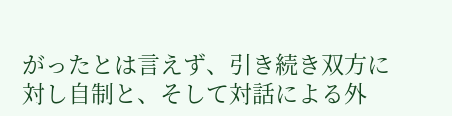がったとは言えず、引き続き双方に対し自制と、そして対話による外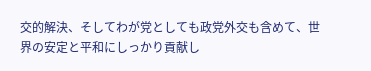交的解決、そしてわが党としても政党外交も含めて、世界の安定と平和にしっかり貢献し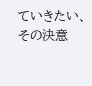ていきたい、その決意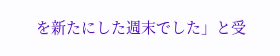を新たにした週末でした」と受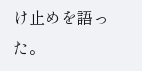け止めを語った。